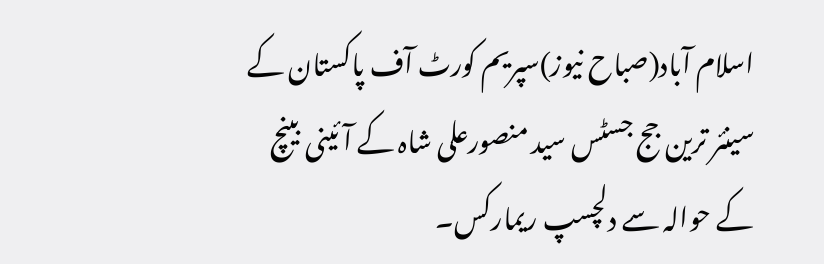اسلام آباد(صباح نیوز)سپریم کورٹ آف پاکستان کے سینئر ترین جج جسٹس سید منصورعلی شاہ کے آئینی بینچ کے حوالہ سے دلچسپ ریمارکس۔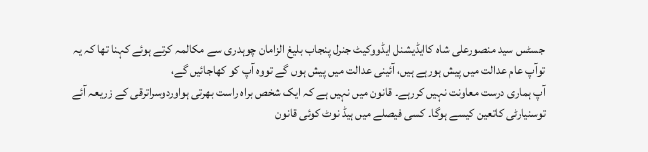جسٹس سید منصورعلی شاہ کاایڈیشنل ایڈووکیٹ جنرل پنجاب بلیغ الزامان چوہدری سے مکالمہ کرتے ہوئے کہنا تھا کہ یہ توآپ عام عدالت میں پیش ہورہے ہیں، آئینی عدالت میں پیش ہوں گے تووہ آپ کو کھاجائیں گے،
آپ ہماری درست معاونت نہیں کررہے۔ قانون میں نہیں ہے کہ ایک شخص براہ راست بھرتی ہواوردوسراترقی کے زریعہ آئے توسنیارٹی کاتعین کیسے ہوگا۔ کسی فیصلے میں ہیڈ نوٹ کوئی قانون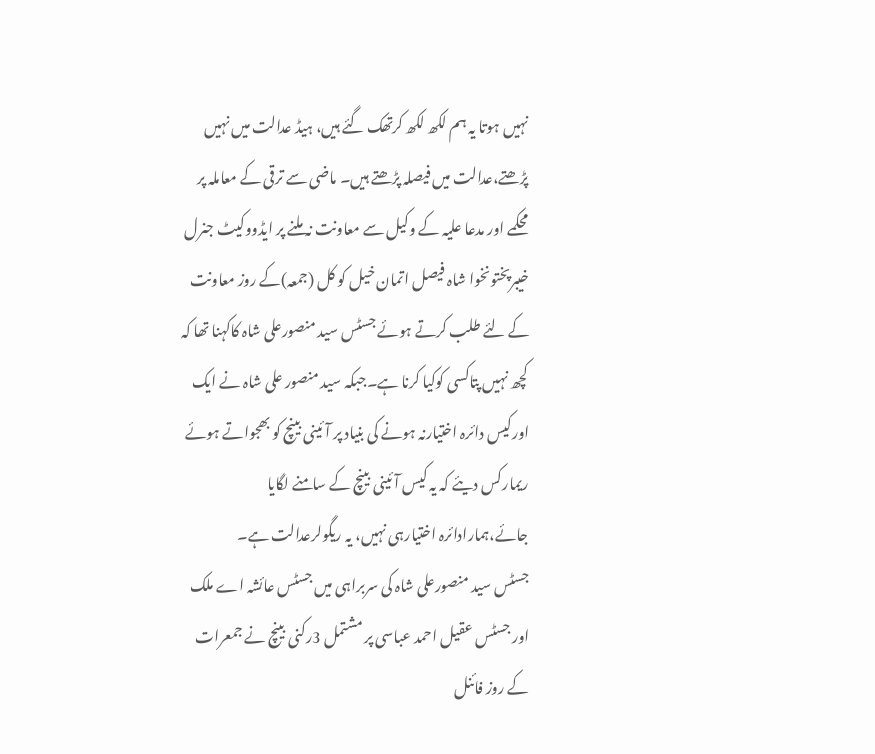نہیں ہوتا یہ ہم لکھ لکھ کرتھک گئے ہیں، ہیڈ عدالت میں نہیں پڑھتے،عدالت میں فیصلہ پڑھتے ہیں۔ ماضی سے ترقی کے معاملہ پر محکمے اور مدعا علیہ کے وکیل سے معاونت نہ ملنے پر ایڈووکیٹ جنرل خیبرپختونخوا شاہ فیصل اتمان خیل کو کل (جمعہ)کے روز معاونت کے لئے طلب کرتے ہوئے جسٹس سید منصورعلی شاہ کاکہنا تھا کہ کچھ نہیں پتاکسی کوکیا کرنا ہے۔جبکہ سید منصور علی شاہ نے ایک اورکیس دائرہ اختیارنہ ہونے کی بنیاد پر آئینی بینچ کو بھجواتے ہوئے ریمارکس دیئے کہ یہ کیس آئینی بینچ کے سامنے لگایا جائے،ہمارادائرہ اختیارہی نہیں، یہ ریگولرعدالت ہے۔
جسٹس سید منصورعلی شاہ کی سربراہی میں جسٹس عائشہ اے ملک اور جسٹس عقیل احمد عباسی پر مشتمل 3رکنی بینچ نے جمعرات کے روز فائنل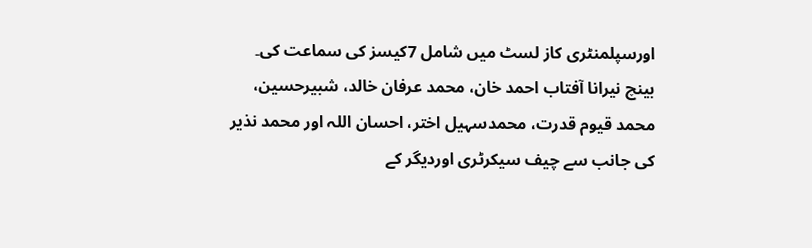اورسپلمنٹری کاز لسٹ میں شامل 7کیسز کی سماعت کی۔ بینچ نیرانا آفتاب احمد خان، محمد عرفان خالد، شبیرحسین، محمد قیوم قدرت، محمدسہیل اختر، احسان اللہ اور محمد نذیر کی جانب سے چیف سیکرٹری اوردیگر کے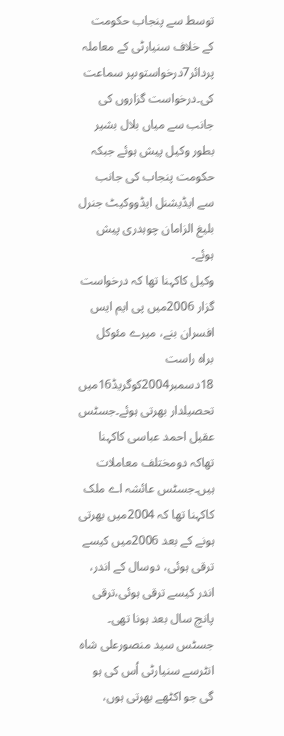توسط سے پنجاب حکومت کے خلاف سنیارٹی کے معاملہ پردائر7درخواستوںپر سماعت کی۔درخواست گزاروں کی جانب سے میاں بلال بشیر بطور وکیل پیش ہوئے جبکہ حکومت پنجاب کی جانب سے ایڈیشنل ایڈووکیٹ جنرل بلیغ الزامان چوہدری پیش ہوئے۔
وکیل کاکہنا تھا کہ درخواست گزار 2006میں پی ایم ایس افسران بنے، میرے مئوکل براہ راست 18دسمبر2004کوگریڈ16میں تحصیلدار بھرتی ہوئے۔جسٹس عقیل احمد عباسی کاکہنا تھاکہ دومختلف معاملات ہیں۔جسٹس عائشہ اے ملک کاکہنا تھا کہ 2004میں بھرتی ہونے کے بعد 2006میں کیسے ترقی ہوئی، دوسال کے اندر، اندر کیسے ترقی ہوئی،ترقی پانچ سال بعد ہونا تھی۔ جسٹس سید منصورعلی شاہ انٹرسے سنیارٹی اُس کی ہو گی جو اکٹھے بھرتی ہوں،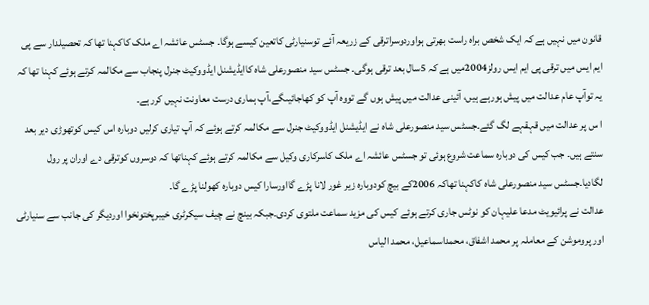قانون میں نہیں ہے کہ ایک شخص براہ راست بھرتی ہواوردوسراترقی کے زریعہ آئے توسنیارٹی کاتعین کیسے ہوگا۔ جسٹس عائشہ اے ملک کاکہنا تھا کہ تحصیلدار سے پی ایم ایس میں ترقی پی ایم ایس رولز2004میں ہے کہ 5سال بعد ترقی ہوگی۔ جسٹس سید منصورعلی شاہ کاایڈیشنل ایڈووکیٹ جنرل پنجاب سے مکالمہ کرتے ہوئے کہنا تھا کہ یہ توآپ عام عدالت میں پیش ہورہے ہیں، آئینی عدالت میں پیش ہوں گے تووہ آپ کو کھاجائیںگے،آپ ہماری درست معاونت نہیں کررہے۔
ا س پر عدالت میں قہقہے لگ گئے۔جسٹس سید منصورعلی شاہ نے ایڈیشنل ایڈووکیٹ جنرل سے مکالمہ کرتے ہوئے کہ آپ تیاری کرلیں دوبارہ اس کیس کوتھوڑی دیر بعد سنتے ہیں۔ جب کیس کی دوبارہ سماعت شروع ہوئی تو جسٹس عائشہ اے ملک کاسرکاری وکیل سے مکالمہ کرتے ہوئے کہناتھا کہ دوسروں کوترقی دے اوران پر رول لگادیا۔جسٹس سید منصورعلی شاہ کاکہنا تھاکہ 2006کے بیچ کودوبارہ زیر غور لانا پڑے گااورسارا کیس دوبارہ کھولنا پڑے گا۔
عدالت نے پرائیویٹ مدعا علیہان کو نوٹس جاری کرتے ہوئے کیس کی مزید سماعت ملتوی کردی۔جبکہ بینچ نے چیف سیکرٹری خیبرپختونخوا اوردیگر کی جانب سے سنیارٹی اور پروموشن کے معاملہ پر محمد اشفاق، محمداسماعیل، محمد الیاس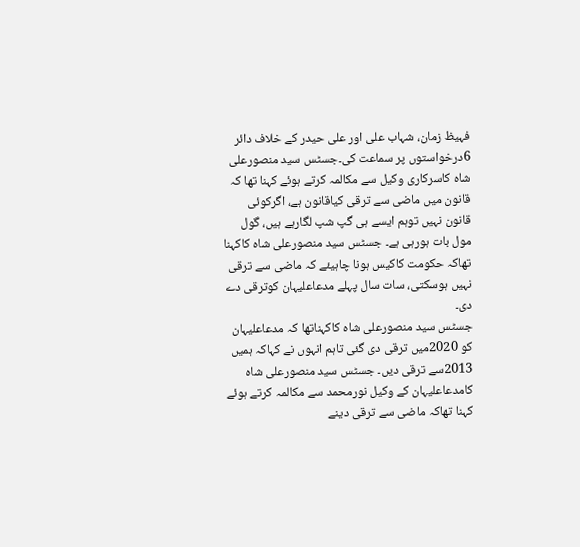فہیظ زمان، شہاب علی اور علی حیدر کے خلاف دائر 6درخواستوں پر سماعت کی۔جسٹس سید منصورعلی شاہ کاسرکاری وکیل سے مکالمہ کرتے ہوئے کہنا تھا کہ قانون میں ماضی سے ترقی کیاقانون ہے، اگرکوئی قانون نہیں توہم ایسے ہی گپ شپ لگارہے ہیں، گول مول بات ہورہی ہے۔ جسٹس سید منصورعلی شاہ کاکہنا تھاکہ حکومت کاکیس ہونا چاہیئے کہ ماضی سے ترقی نہیں ہوسکتی، سات سال پہلے مدعاعلیہان کوترقی دے دی۔
جسٹس سید منصورعلی شاہ کاکہناتھا کہ مدعاعلیہان کو 2020میں ترقی دی گئی تاہم انہوں نے کہاکہ ہمیں 2013سے ترقی دیں۔ جسٹس سید منصورعلی شاہ کامدعاعلیہان کے وکیل نورمحمد سے مکالمہ کرتے ہوئے کہنا تھاکہ ماضی سے ترقی دینے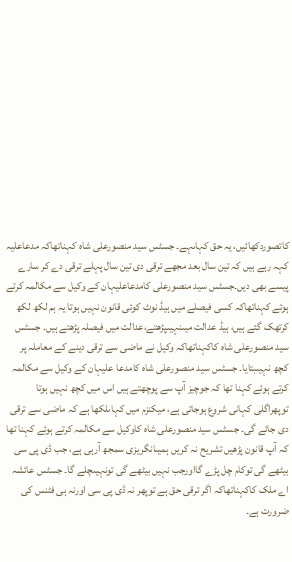کاتصوردکھائیں، یہ حق کہاںہے۔ جسٹس سید منصورعلی شاہ کہناتھاکہ مدعاعلیہ کہہ رہے ہیں کہ تین سال بعد مجھے ترقی دی تین سال پہلے ترقی دے کر سارے پیسے بھی دیں۔جسٹس سید منصورعلی کامدعاعلیہان کے وکیل سے مکالمہ کرتے ہوئے کہناتھاکہ کسی فیصلے میں ہیڈ نوٹ کوئی قانون نہیں ہوتا یہ ہم لکھ لکھ کرتھک گئے ہیں، ہیڈ عدالت میںنہیںپڑھتے،عدالت میں فیصلہ پڑھتے ہیں۔ جسٹس سید منصورعلی شاہ کاکہناتھاکہ وکیل نے ماضی سے ترقی دینے کے معاملہ پر کچھ نہیںبتایا۔ جسٹس سید منصورعلی شاہ کامدعا علیہان کے وکیل سے مکالمہ کرتے ہوئے کہنا تھا کہ جوچیز آپ سے پوچھتے ہیں اس میں کچھ نہیں ہوتا توپھراگلی کہانی شروع ہوجاتی ہے، میکنزم میں کہاںلکھا ہے کہ ماضی سے ترقی دی جائے گی۔ جسٹس سید منصورعلی شاہ کاوکیل سے مکالمہ کرتے ہوئے کہنا تھا کہ آپ قانون پڑھیں تشریح نہ کریں ہمیںانگریزی سمجھ آرہی ہے، جب ڈی پی سی بیٹھے گی توکام چل پڑے گااورجب نہیں بیٹھے گی تونہیںچلے گا۔ جسٹس عائشہ اے ملک کاکہناتھاکہ اگر ترقی حق ہے توپھر نہ ڈی پی سی اورنہ ہی فٹنس کی ضرورت ہے۔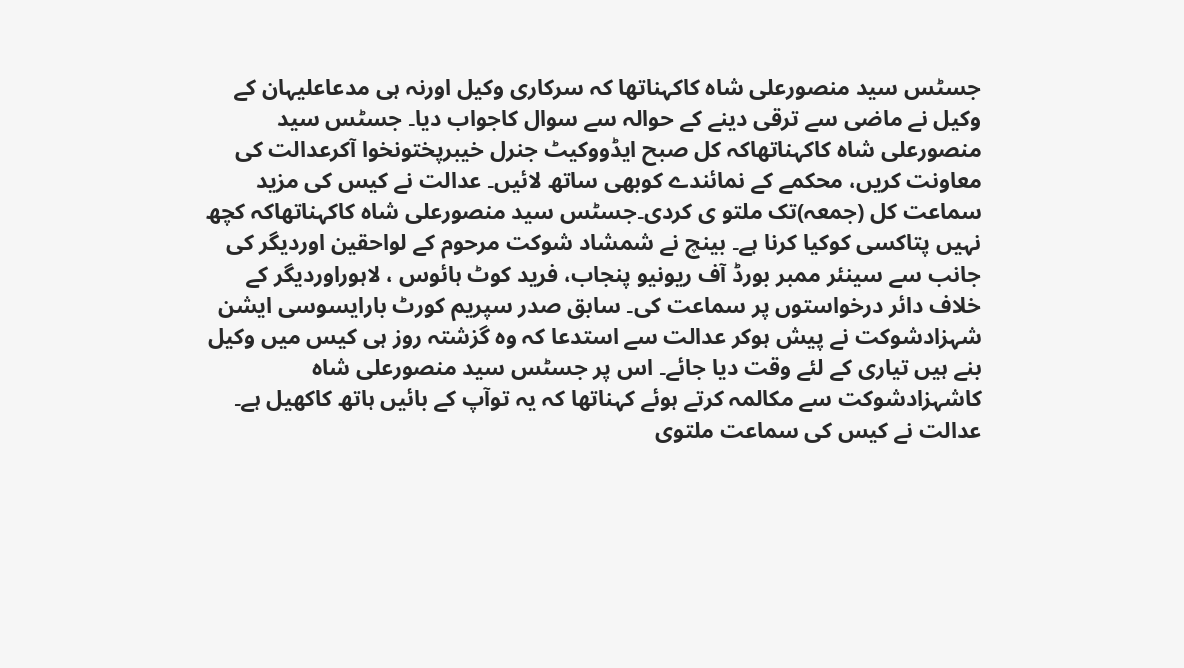جسٹس سید منصورعلی شاہ کاکہناتھا کہ سرکاری وکیل اورنہ ہی مدعاعلیہان کے وکیل نے ماضی سے ترقی دینے کے حوالہ سے سوال کاجواب دیا۔ جسٹس سید منصورعلی شاہ کاکہناتھاکہ کل صبح ایڈووکیٹ جنرل خیبرپختونخوا آکرعدالت کی معاونت کریں، محکمے کے نمائندے کوبھی ساتھ لائیں۔ عدالت نے کیس کی مزید سماعت کل (جمعہ)تک ملتو ی کردی۔جسٹس سید منصورعلی شاہ کاکہناتھاکہ کچھ نہیں پتاکسی کوکیا کرنا ہے۔ بینچ نے شمشاد شوکت مرحوم کے لواحقین اوردیگر کی جانب سے سینئر ممبر بورڈ آف ریونیو پنجاب، فرید کوٹ ہائوس ، لاہوراوردیگر کے خلاف دائر درخواستوں پر سماعت کی۔ سابق صدر سپریم کورٹ بارایسوسی ایشن شہزادشوکت نے پیش ہوکر عدالت سے استدعا کہ وہ گزشتہ روز ہی کیس میں وکیل بنے ہیں تیاری کے لئے وقت دیا جائے۔ اس پر جسٹس سید منصورعلی شاہ کاشہزادشوکت سے مکالمہ کرتے ہوئے کہناتھا کہ یہ توآپ کے بائیں ہاتھ کاکھیل ہے۔ عدالت نے کیس کی سماعت ملتوی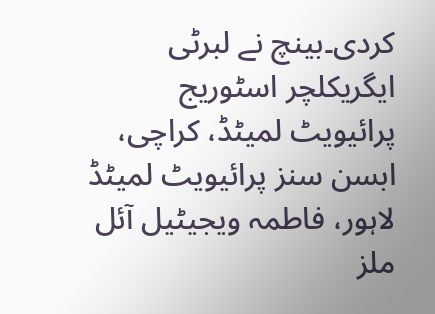کردی۔بینچ نے لبرٹی ایگریکلچر اسٹوریج پرائیویٹ لمیٹڈ، کراچی، ابسن سنز پرائیویٹ لمیٹڈ لاہور، فاطمہ ویجیٹیل آئل ملز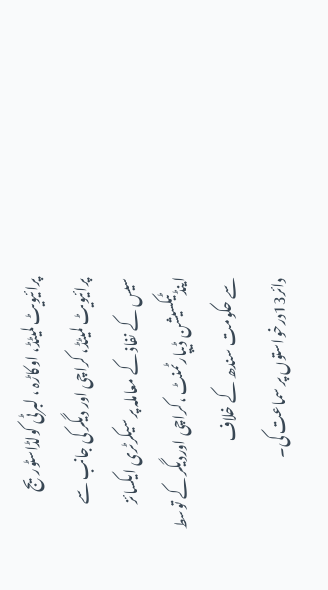پرائیویٹ لمیٹڈ، اوکاڑہ ، لبرٹی کولڈاسٹوریج پرائیویٹ لمیٹڈ، کراچی اور دیگر کی جانب سے سیس کے نفاذ کے معاملہ پر سیکرٹری ایکسائز اینڈٹیکسیشن ڈیپارٹمنٹ ،کراچی اوردیگر کے توسط سے حکومت سندھ کے خلاف دائر13درخواستوں پر سماعت کی۔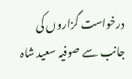درخواست گزاروں کی جانب سے صوفیہ سعید شاہ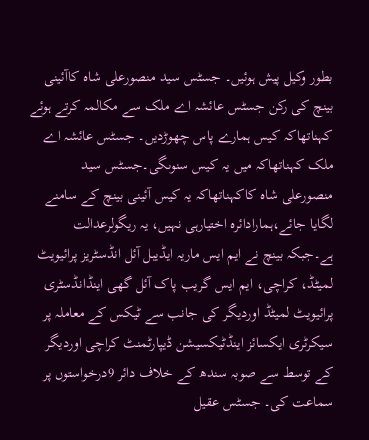بطور وکیل پیش ہوئیں۔ جسٹس سید منصورعلی شاہ کاآئینی بینچ کی رکن جسٹس عائشہ اے ملک سے مکالمہ کرتے ہوئے کہناتھاکہ کیس ہمارے پاس چھوڑدیں۔ جسٹس عائشہ اے ملک کہناتھاکہ میں یہ کیس سنوںگی۔جسٹس سید منصورعلی شاہ کاکہناتھاکہ یہ کیس آئینی بینچ کے سامنے لگایا جائے،ہمارادائرہ اختیارہی نہیں، یہ ریگولرعدالت ہے۔جبکہ بینچ نے ایم ایس ماریہ ایڈیبل آئل انڈسٹریز پرائیویٹ لمیٹڈ، کراچی، ایم ایس گریب پاک آئل گھی اینڈانڈسٹری پرائیویٹ لمیٹڈ اوردیگر کی جانب سے ٹیکس کے معاملہ پر سیکرٹری ایکسائز اینڈٹیکسیشن ڈیپارٹمنٹ کراچی اوردیگر کے توسط سے صوبہ سندھ کے خلاف دائر 9درخواستوں پر سماعت کی۔ جسٹس عقیل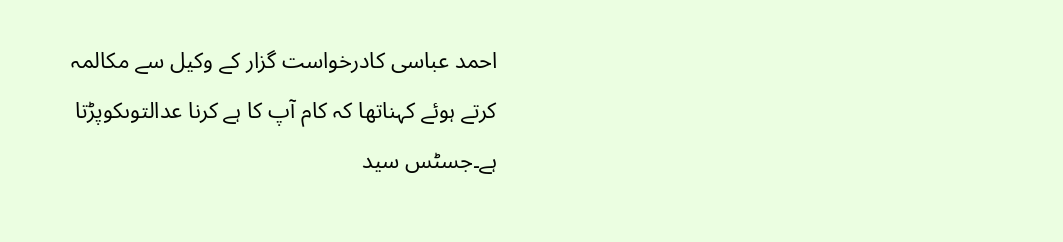احمد عباسی کادرخواست گزار کے وکیل سے مکالمہ کرتے ہوئے کہناتھا کہ کام آپ کا ہے کرنا عدالتوںکوپڑتا ہے۔جسٹس سید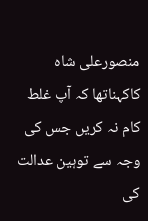منصورعلی شاہ کاکہناتھا کہ آپ غلط کام نہ کریں جس کی وجہ سے توہین عدالت کی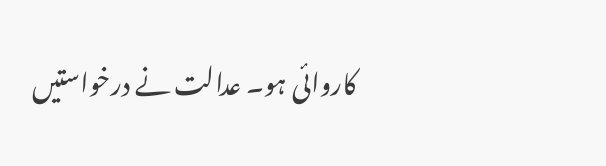کاروائی ہو۔ عدالت نے درخواستیں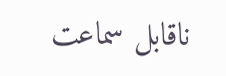ناقابل سماعت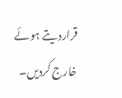قراردیتے ہوئے خارج کردیں۔